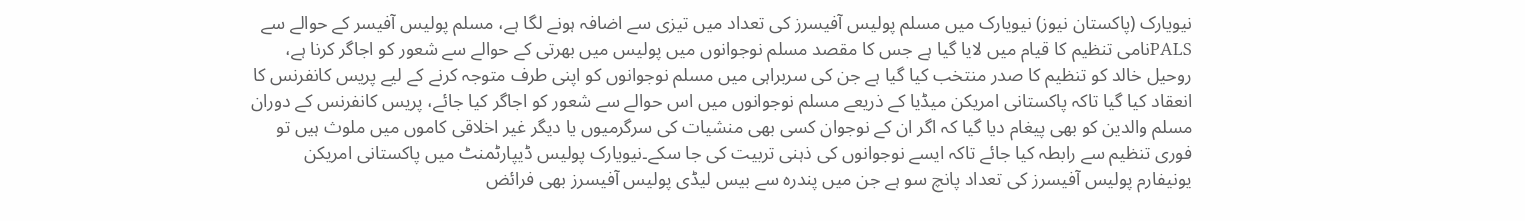نیویارک (پاکستان نیوز) نیویارک میں مسلم پولیس آفیسرز کی تعداد میں تیزی سے اضافہ ہونے لگا ہے، مسلم پولیس آفیسر کے حوالے سے PALSنامی تنظیم کا قیام میں لایا گیا ہے جس کا مقصد مسلم نوجوانوں میں پولیس میں بھرتی کے حوالے سے شعور کو اجاگر کرنا ہے، روحیل خالد کو تنظیم کا صدر منتخب کیا گیا ہے جن کی سربراہی میں مسلم نوجوانوں کو اپنی طرف متوجہ کرنے کے لیے پریس کانفرنس کا انعقاد کیا گیا تاکہ پاکستانی امریکن میڈیا کے ذریعے مسلم نوجوانوں میں اس حوالے سے شعور کو اجاگر کیا جائے، پریس کانفرنس کے دوران مسلم والدین کو بھی پیغام دیا گیا کہ اگر ان کے نوجوان کسی بھی منشیات کی سرگرمیوں یا دیگر غیر اخلاقی کاموں میں ملوث ہیں تو فوری تنظیم سے رابطہ کیا جائے تاکہ ایسے نوجوانوں کی ذہنی تربیت کی جا سکے۔نیویارک پولیس ڈیپارٹمنٹ میں پاکستانی امریکن یونیفارم پولیس آفیسرز کی تعداد پانچ سو ہے جن میں پندرہ سے بیس لیڈی پولیس آفیسرز بھی فرائض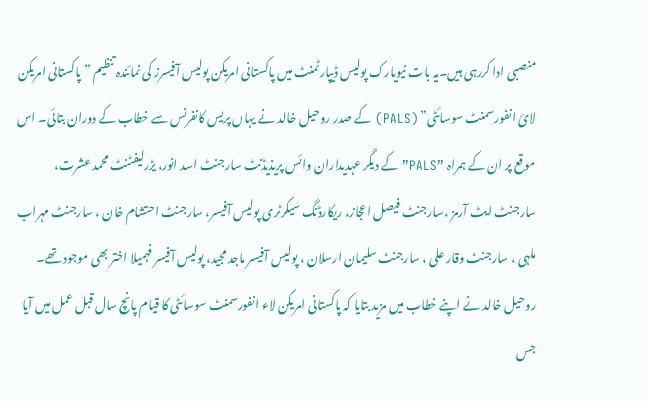منصبی ادا کررہی ہیں۔یہ بات نیویارک پولیس ڈیپارٹمنٹ میں پاکستانی امریکن پولیس آفیسرز کی نمائندہ تنظیم ”پاکستانی امریکن لائ انفورسمنٹ سوسائٹی” (PALS) کے صدر روحیل خالد نے یہاں پریس کانفرنس سے خطاب کے دوران بتائی۔ اس موقع پر ان کے ہمراہ ”PALS” کے دیگر عہدیداران وائس پریذیڈنٹ سارجنٹ اسد انور، یڑرلیفٹنٹ محمد عشرت، سارجنٹ ایٹ آرمز ،سارجنٹ فیصل اعجاز، ریکارڈنگ سیکرٹری پولیس آفیسر، سارجنٹ احتشام خان ، سارجنٹ مہراب ملہی ، سارجنٹ وقار علی ، سارجنٹ سلیمان ارسلان ، پولیس آفیسر ماجد مجید، پولیس آفیسر فہمیلا اختر بھی موجود تھے۔ روحیل خالد نے اپنے خطاب میں مزید بتایا کہ پاکستانی امریکن لاء انفورسمنٹ سوسائٹی کا قیام پانچ سال قبل عمل میں آیا جس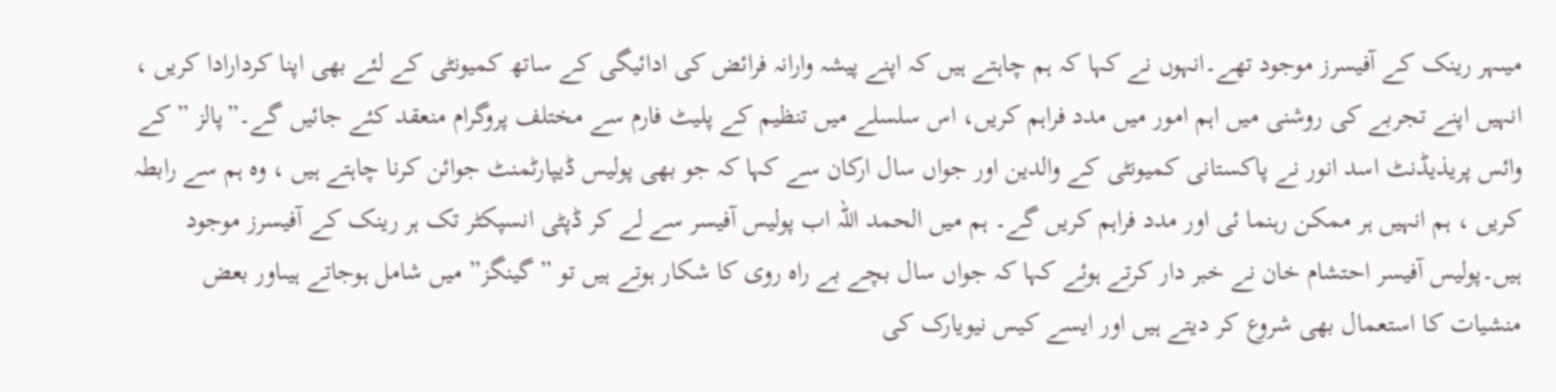میںہر رینک کے آفیسرز موجود تھے۔انہوں نے کہا کہ ہم چاہتے ہیں کہ اپنے پیشہ وارانہ فرائض کی ادائیگی کے ساتھ کمیونٹی کے لئے بھی اپنا کردارادا کریں ، انہیں اپنے تجربے کی روشنی میں اہم امور میں مدد فراہم کریں، اس سلسلے میں تنظیم کے پلیٹ فارم سے مختلف پروگرام منعقد کئے جائیں گے۔”پالز ” کے وائس پریذیڈنٹ اسد انور نے پاکستانی کمیونٹی کے والدین اور جواں سال ارکان سے کہا کہ جو بھی پولیس ڈیپارٹمنٹ جوائن کرنا چاہتے ہیں ، وہ ہم سے رابطہ کریں ، ہم انہیں ہر ممکن رہنما ئی اور مدد فراہم کریں گے۔ ہم میں الحمد اللہ اب پولیس آفیسر سے لے کر ڈپٹی انسپکٹر تک ہر رینک کے آفیسرز موجود ہیں۔پولیس آفیسر احتشام خان نے خبر دار کرتے ہوئے کہا کہ جواں سال بچے بے راہ روی کا شکار ہوتے ہیں تو ”گینگز” میں شامل ہوجاتے ہیںاور بعض منشیات کا استعمال بھی شروع کر دیتے ہیں اور ایسے کیس نیویارک کی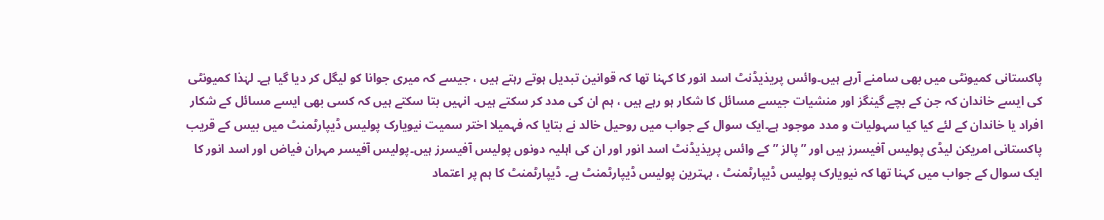پاکستانی کمیونٹی میں بھی سامنے آرہے ہیں۔وائس پریذیڈنٹ اسد انور کا کہنا تھا کہ قوانین تبدیل ہوتے رہتے ہیں ، جیسے کہ میری جوانا کو لیگل کر دیا گیا ہے۔ لہٰذا کمیونٹی کی ایسے خاندان کہ جن کے بچے گینگز اور منشیات جیسے مسائل کا شکار ہو رہے ہیں ، ہم ان کی مدد کر سکتے ہیں۔ انہیں بتا سکتے ہیں کہ کسی بھی ایسے مسائل کے شکار افراد یا خاندان کے لئے کیا کیا سہولیات و مدد موجود ہے۔ایک سوال کے جواب میں روحیل خالد نے بتایا کہ فہمیلا اختر سمیت نیویارک پولیس ڈیپارٹمنٹ میں بیس کے قریب پاکستانی امریکن لیڈی پولیس آفیسرز ہیں اور ”پالز ” کے وائس پریذیڈنٹ اسد انور اور ان کی اہلیہ دونوں پولیس آفیسرز ہیں۔پولیس آفیسر مہران فیاض اور اسد انور کا ایک سوال کے جواب میں کہنا تھا کہ نیویارک پولیس ڈیپارٹمنٹ ، بہترین پولیس ڈیپارٹمنٹ ہے۔ ڈیپارٹمنٹ کا ہم پر اعتماد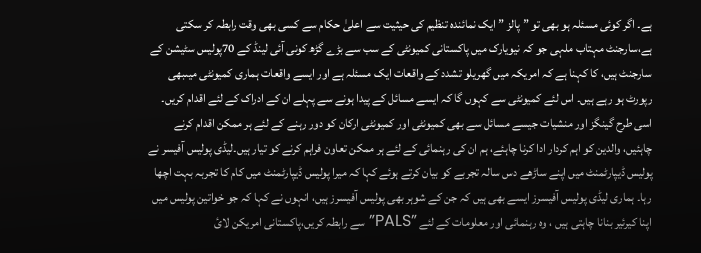ہے۔ اگر کوئی مسئلہ ہو بھی تو ”پالز ” ایک نمائندہ تنظیم کی حیثیت سے اعلیٰ حکام سے کسی بھی وقت رابطہ کر سکتی ہے،سارجنٹ مہتاب ملہی جو کہ نیویارک میں پاکستانی کمیونٹی کے سب سے بڑے گڑھ کونی آئی لینڈ کے 70پولیس سٹیشن کے سارجنٹ ہیں، کا کہنا ہے کہ امریکہ میں گھریلو تشدد کے واقعات ایک مسئلہ ہے اور ایسے واقعات ہماری کمیونٹی میںبھی رپورٹ ہو رہے ہیں۔ اس لئے کمیونٹی سے کہوں گا کہ ایسے مسائل کے پیدا ہونے سے پہلے ان کے ادراک کے لئے اقدام کریں۔ اسی طرح گینگز اور منشیات جیسے مسائل سے بھی کمیونٹی اور کمیونٹی ارکان کو دور رہنے کے لئے ہر ممکن اقدام کرنے چاہئیں، والدین کو اہم کردار ادا کرنا چاہئے، ہم ان کی رہنمائی کے لئے ہر ممکن تعاون فراہم کرنے کو تیار ہیں۔لیڈی پولیس آفیسر نے پولیس ڈیپارٹمنٹ میں اپنے ساڑھے دس سالہ تجربے کو بیان کرتے ہوئے کہا کہ میرا پولیس ڈیپارٹمنٹ میں کام کا تجربہ بہت اچھا رہا۔ ہماری لیڈی پولیس آفیسرز ایسے بھی ہیں کہ جن کے شوہر بھی پولیس آفیسرز ہیں، انہوں نے کہا کہ جو خواتین پولیس میں اپنا کیرئیر بنانا چاہتی ہیں ، وہ رہنمائی اور معلومات کے لئے ”PALS” سے رابطہ کریں،پاکستانی امریکن لائ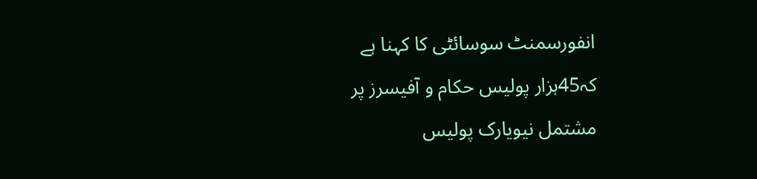انفورسمنٹ سوسائٹی کا کہنا ہے کہ45ہزار پولیس حکام و آفیسرز پر مشتمل نیویارک پولیس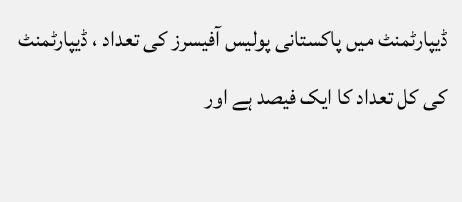ڈیپارٹمنٹ میں پاکستانی پولیس آفیسرز کی تعداد ، ڈیپارٹمنٹ کی کل تعداد کا ایک فیصد ہے اور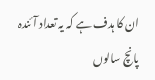ان کا ہدف ہے کہ یہ تعداد آئندہ پانچ سالوں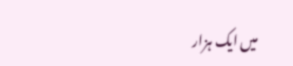میں ایک ہزار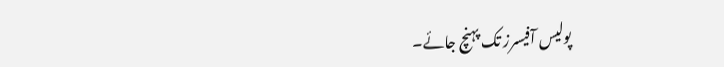پولیس آفیسرز تک پہنچ جائے۔